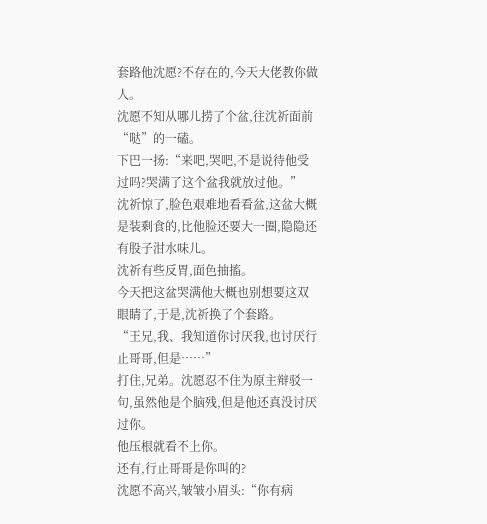套路他沈愿?不存在的,今天大佬教你做人。
沈愿不知从哪儿捞了个盆,往沈祈面前“哒”的一磕。
下巴一扬:“来吧,哭吧,不是说待他受过吗?哭满了这个盆我就放过他。”
沈祈惊了,脸色艰难地看看盆,这盆大概是装剩食的,比他脸还要大一圈,隐隐还有股子泔水味儿。
沈祈有些反胃,面色抽搐。
今天把这盆哭满他大概也别想要这双眼睛了,于是,沈祈换了个套路。
“王兄,我、我知道你讨厌我,也讨厌行止哥哥,但是……”
打住,兄弟。沈愿忍不住为原主辩驳一句,虽然他是个脑残,但是他还真没讨厌过你。
他压根就看不上你。
还有,行止哥哥是你叫的?
沈愿不高兴,皱皱小眉头:“你有病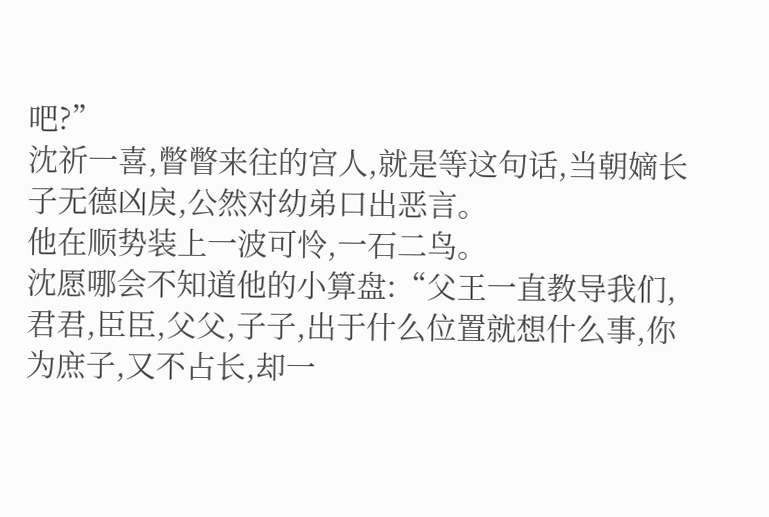吧?”
沈祈一喜,瞥瞥来往的宫人,就是等这句话,当朝嫡长子无德凶戾,公然对幼弟口出恶言。
他在顺势装上一波可怜,一石二鸟。
沈愿哪会不知道他的小算盘:“父王一直教导我们,君君,臣臣,父父,子子,出于什么位置就想什么事,你为庶子,又不占长,却一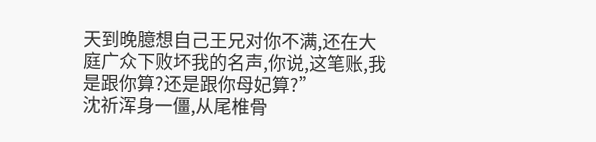天到晚臆想自己王兄对你不满,还在大庭广众下败坏我的名声,你说,这笔账,我是跟你算?还是跟你母妃算?”
沈祈浑身一僵,从尾椎骨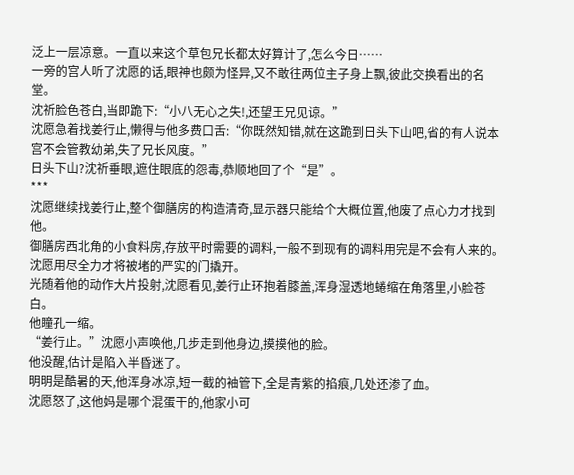泛上一层凉意。一直以来这个草包兄长都太好算计了,怎么今日……
一旁的宫人听了沈愿的话,眼神也颇为怪异,又不敢往两位主子身上飘,彼此交换看出的名堂。
沈祈脸色苍白,当即跪下:“小八无心之失!,还望王兄见谅。”
沈愿急着找姜行止,懒得与他多费口舌:“你既然知错,就在这跪到日头下山吧,省的有人说本宫不会管教幼弟,失了兄长风度。”
日头下山?沈祈垂眼,遮住眼底的怨毒,恭顺地回了个“是”。
***
沈愿继续找姜行止,整个御膳房的构造清奇,显示器只能给个大概位置,他废了点心力才找到他。
御膳房西北角的小食料房,存放平时需要的调料,一般不到现有的调料用完是不会有人来的。
沈愿用尽全力才将被堵的严实的门撬开。
光随着他的动作大片投射,沈愿看见,姜行止环抱着膝盖,浑身湿透地蜷缩在角落里,小脸苍白。
他瞳孔一缩。
“姜行止。”沈愿小声唤他,几步走到他身边,摸摸他的脸。
他没醒,估计是陷入半昏迷了。
明明是酷暑的天,他浑身冰凉,短一截的袖管下,全是青紫的掐痕,几处还渗了血。
沈愿怒了,这他妈是哪个混蛋干的,他家小可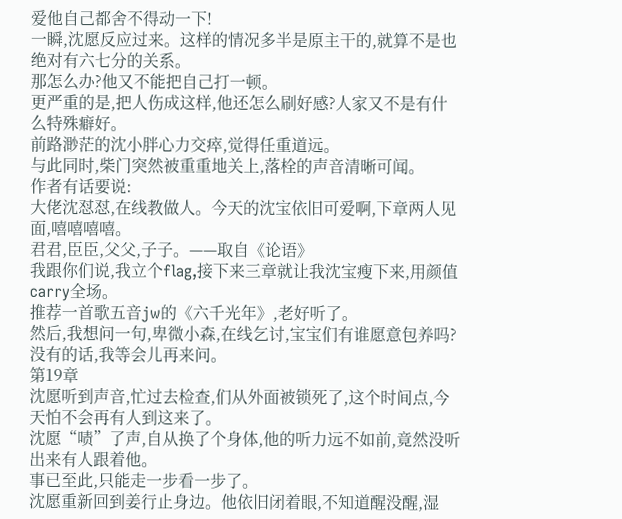爱他自己都舍不得动一下!
一瞬,沈愿反应过来。这样的情况多半是原主干的,就算不是也绝对有六七分的关系。
那怎么办?他又不能把自己打一顿。
更严重的是,把人伤成这样,他还怎么刷好感?人家又不是有什么特殊癖好。
前路渺茫的沈小胖心力交瘁,觉得任重道远。
与此同时,柴门突然被重重地关上,落栓的声音清晰可闻。
作者有话要说:
大佬沈怼怼,在线教做人。今天的沈宝依旧可爱啊,下章两人见面,嘻嘻嘻嘻。
君君,臣臣,父父,子子。——取自《论语》
我跟你们说,我立个flag,接下来三章就让我沈宝瘦下来,用颜值carry全场。
推荐一首歌五音jw的《六千光年》,老好听了。
然后,我想问一句,卑微小森,在线乞讨,宝宝们有谁愿意包养吗?
没有的话,我等会儿再来问。
第19章
沈愿听到声音,忙过去检查,们从外面被锁死了,这个时间点,今天怕不会再有人到这来了。
沈愿“啧”了声,自从换了个身体,他的听力远不如前,竟然没听出来有人跟着他。
事已至此,只能走一步看一步了。
沈愿重新回到姜行止身边。他依旧闭着眼,不知道醒没醒,湿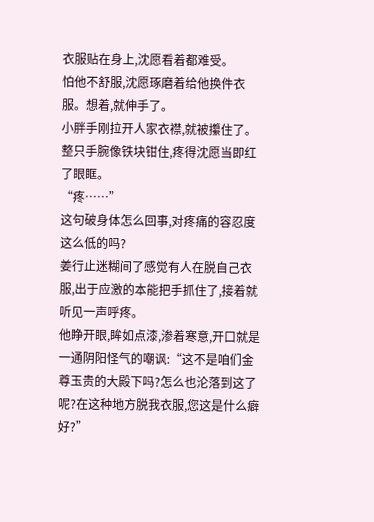衣服贴在身上,沈愿看着都难受。
怕他不舒服,沈愿琢磨着给他换件衣服。想着,就伸手了。
小胖手刚拉开人家衣襟,就被攥住了。
整只手腕像铁块钳住,疼得沈愿当即红了眼眶。
“疼……”
这句破身体怎么回事,对疼痛的容忍度这么低的吗?
姜行止迷糊间了感觉有人在脱自己衣服,出于应激的本能把手抓住了,接着就听见一声呼疼。
他睁开眼,眸如点漆,渗着寒意,开口就是一通阴阳怪气的嘲讽:“这不是咱们金尊玉贵的大殿下吗?怎么也沦落到这了呢?在这种地方脱我衣服,您这是什么癖好?”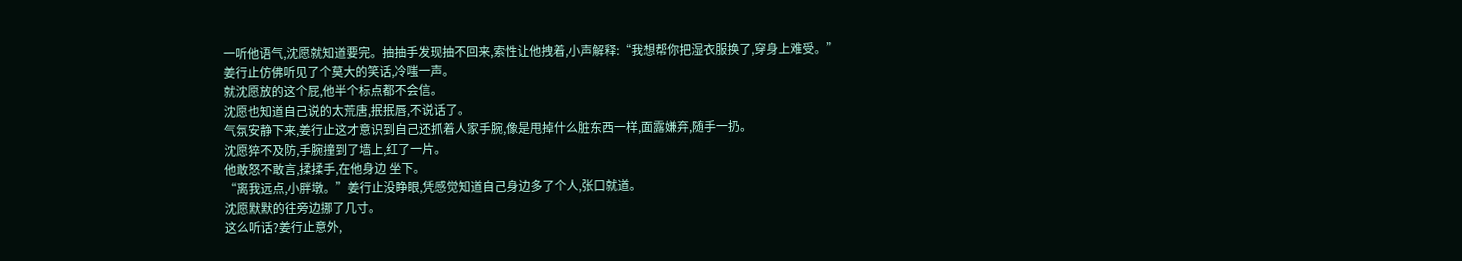一听他语气,沈愿就知道要完。抽抽手发现抽不回来,索性让他拽着,小声解释:“我想帮你把湿衣服换了,穿身上难受。”
姜行止仿佛听见了个莫大的笑话,冷嗤一声。
就沈愿放的这个屁,他半个标点都不会信。
沈愿也知道自己说的太荒唐,抿抿唇,不说话了。
气氛安静下来,姜行止这才意识到自己还抓着人家手腕,像是甩掉什么脏东西一样,面露嫌弃,随手一扔。
沈愿猝不及防,手腕撞到了墙上,红了一片。
他敢怒不敢言,揉揉手,在他身边 坐下。
“离我远点,小胖墩。”姜行止没睁眼,凭感觉知道自己身边多了个人,张口就道。
沈愿默默的往旁边挪了几寸。
这么听话?姜行止意外,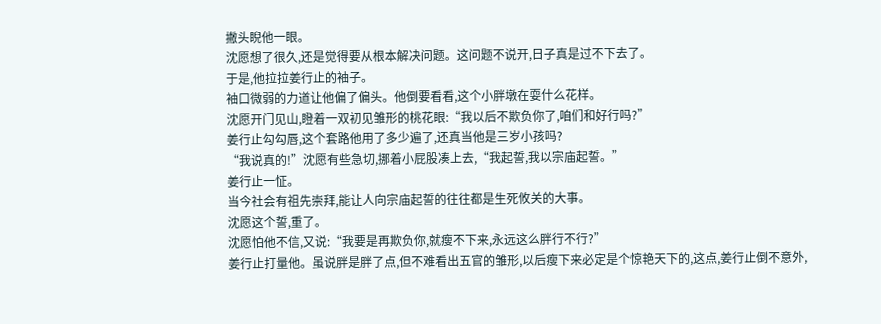撇头睨他一眼。
沈愿想了很久,还是觉得要从根本解决问题。这问题不说开,日子真是过不下去了。
于是,他拉拉姜行止的袖子。
袖口微弱的力道让他偏了偏头。他倒要看看,这个小胖墩在耍什么花样。
沈愿开门见山,瞪着一双初见雏形的桃花眼:“我以后不欺负你了,咱们和好行吗?”
姜行止勾勾唇,这个套路他用了多少遍了,还真当他是三岁小孩吗?
“我说真的!”沈愿有些急切,挪着小屁股凑上去,“我起誓,我以宗庙起誓。”
姜行止一怔。
当今社会有祖先崇拜,能让人向宗庙起誓的往往都是生死攸关的大事。
沈愿这个誓,重了。
沈愿怕他不信,又说:“我要是再欺负你,就瘦不下来,永远这么胖行不行?”
姜行止打量他。虽说胖是胖了点,但不难看出五官的雏形,以后瘦下来必定是个惊艳天下的,这点,姜行止倒不意外,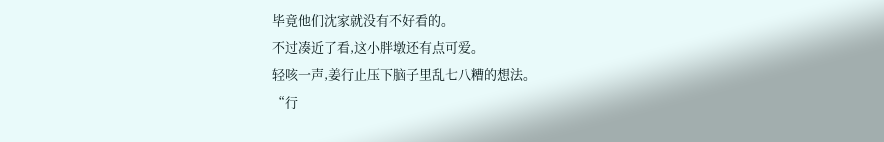毕竟他们沈家就没有不好看的。
不过凑近了看,这小胖墩还有点可爱。
轻咳一声,姜行止压下脑子里乱七八糟的想法。
“行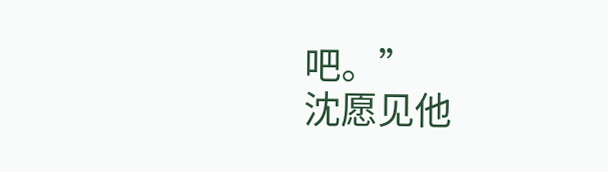吧。”
沈愿见他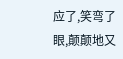应了,笑弯了眼,颠颠地又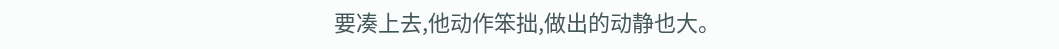要凑上去,他动作笨拙,做出的动静也大。